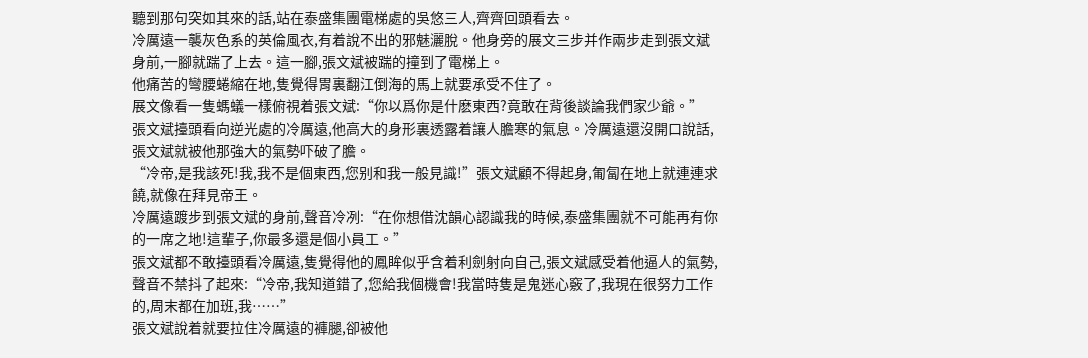聽到那句突如其來的話,站在泰盛集團電梯處的吳悠三人,齊齊回頭看去。
冷厲遠一襲灰色系的英倫風衣,有着說不出的邪魅灑脫。他身旁的展文三步并作兩步走到張文斌身前,一腳就踹了上去。這一腳,張文斌被踹的撞到了電梯上。
他痛苦的彎腰蜷縮在地,隻覺得胃裏翻江倒海的馬上就要承受不住了。
展文像看一隻螞蟻一樣俯視着張文斌:“你以爲你是什麽東西?竟敢在背後談論我們家少爺。”
張文斌擡頭看向逆光處的冷厲遠,他高大的身形裏透露着讓人膽寒的氣息。冷厲遠還沒開口說話,張文斌就被他那強大的氣勢吓破了膽。
“冷帝,是我該死!我,我不是個東西,您别和我一般見識!”張文斌顧不得起身,匍匐在地上就連連求饒,就像在拜見帝王。
冷厲遠踱步到張文斌的身前,聲音冷冽:“在你想借沈韻心認識我的時候,泰盛集團就不可能再有你的一席之地!這輩子,你最多還是個小員工。”
張文斌都不敢擡頭看冷厲遠,隻覺得他的鳳眸似乎含着利劍射向自己,張文斌感受着他逼人的氣勢,聲音不禁抖了起來:“冷帝,我知道錯了,您給我個機會!我當時隻是鬼迷心竅了,我現在很努力工作的,周末都在加班,我……”
張文斌說着就要拉住冷厲遠的褲腿,卻被他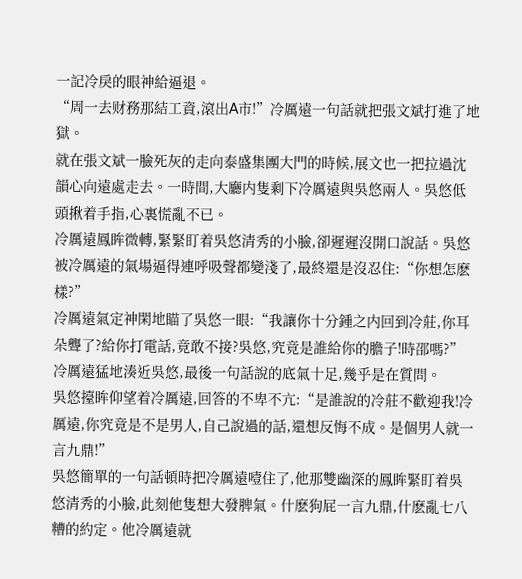一記冷戾的眼神給逼退。
“周一去财務那結工資,滾出A市!”冷厲遠一句話就把張文斌打進了地獄。
就在張文斌一臉死灰的走向泰盛集團大門的時候,展文也一把拉過沈韻心向遠處走去。一時間,大廳内隻剩下冷厲遠與吳悠兩人。吳悠低頭揪着手指,心裏慌亂不已。
冷厲遠鳳眸微轉,緊緊盯着吳悠清秀的小臉,卻遲遲沒開口說話。吳悠被冷厲遠的氣場逼得連呼吸聲都變淺了,最終還是沒忍住:“你想怎麽樣?”
冷厲遠氣定神閑地瞄了吳悠一眼:“我讓你十分鍾之内回到冷莊,你耳朵聾了?給你打電話,竟敢不接?吳悠,究竟是誰給你的膽子!時邵嗎?”
冷厲遠猛地湊近吳悠,最後一句話說的底氣十足,幾乎是在質問。
吳悠擡眸仰望着冷厲遠,回答的不卑不亢:“是誰說的冷莊不歡迎我!冷厲遠,你究竟是不是男人,自己說過的話,還想反悔不成。是個男人就一言九鼎!”
吳悠簡單的一句話頓時把冷厲遠噎住了,他那雙幽深的鳳眸緊盯着吳悠清秀的小臉,此刻他隻想大發脾氣。什麽狗屁一言九鼎,什麽亂七八糟的約定。他冷厲遠就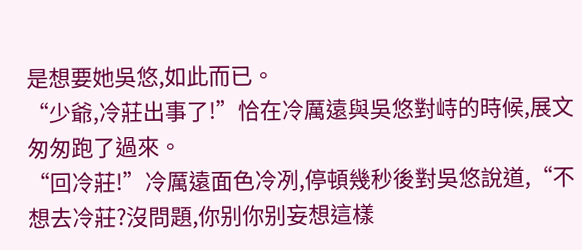是想要她吳悠,如此而已。
“少爺,冷莊出事了!”恰在冷厲遠與吳悠對峙的時候,展文匆匆跑了過來。
“回冷莊!”冷厲遠面色冷冽,停頓幾秒後對吳悠說道,“不想去冷莊?沒問題,你别你别妄想這樣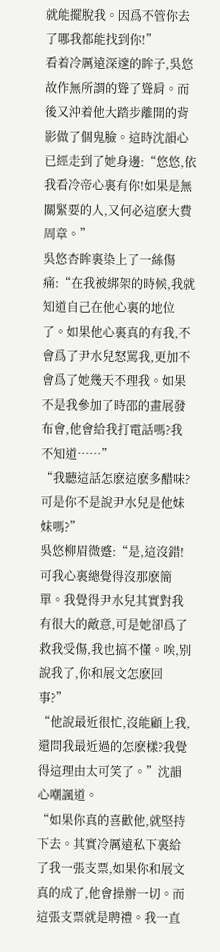就能擺脫我。因爲不管你去了哪我都能找到你!”
看着冷厲遠深邃的眸子,吳悠故作無所謂的聳了聳肩。而後又沖着他大踏步離開的背影做了個鬼臉。這時沈韻心已經走到了她身邊:“悠悠,依我看冷帝心裏有你!如果是無關緊要的人,又何必這麽大費周章。”
吳悠杏眸裏染上了一絲傷痛:“在我被綁架的時候,我就知道自己在他心裏的地位了。如果他心裏真的有我,不會爲了尹水兒怒罵我,更加不會爲了她幾天不理我。如果不是我參加了時邵的畫展發布會,他會給我打電話嗎?我不知道……”
“我聽這話怎麽這麽多醋味?可是你不是說尹水兒是他妹妹嗎?”
吳悠柳眉微蹙:“是,這沒錯!可我心裏總覺得沒那麽簡單。我覺得尹水兒其實對我有很大的敵意,可是她卻爲了救我受傷,我也搞不懂。唉,别說我了,你和展文怎麽回事?”
“他說最近很忙,沒能顧上我,還問我最近過的怎麽樣?我覺得這理由太可笑了。”沈韻心嘲諷道。
“如果你真的喜歡他,就堅持下去。其實冷厲遠私下裏給了我一張支票,如果你和展文真的成了,他會操辦一切。而這張支票就是聘禮。我一直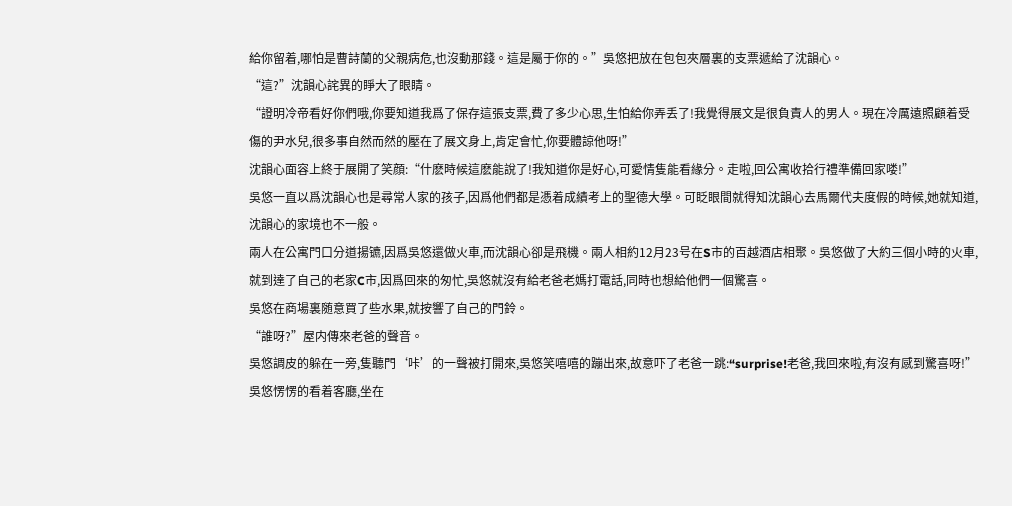給你留着,哪怕是曹詩蘭的父親病危,也沒動那錢。這是屬于你的。”吳悠把放在包包夾層裏的支票遞給了沈韻心。
“這?”沈韻心詫異的睜大了眼睛。
“證明冷帝看好你們哦,你要知道我爲了保存這張支票,費了多少心思,生怕給你弄丢了!我覺得展文是很負責人的男人。現在冷厲遠照顧着受傷的尹水兒,很多事自然而然的壓在了展文身上,肯定會忙,你要體諒他呀!”
沈韻心面容上終于展開了笑顔:“什麽時候這麽能說了!我知道你是好心,可愛情隻能看緣分。走啦,回公寓收拾行禮準備回家喽!”
吳悠一直以爲沈韻心也是尋常人家的孩子,因爲他們都是憑着成績考上的聖德大學。可眨眼間就得知沈韻心去馬爾代夫度假的時候,她就知道,沈韻心的家境也不一般。
兩人在公寓門口分道揚镳,因爲吳悠還做火車,而沈韻心卻是飛機。兩人相約12月23号在S市的百越酒店相聚。吳悠做了大約三個小時的火車,就到達了自己的老家C市,因爲回來的匆忙,吳悠就沒有給老爸老媽打電話,同時也想給他們一個驚喜。
吳悠在商場裏随意買了些水果,就按響了自己的門鈴。
“誰呀?”屋内傳來老爸的聲音。
吳悠調皮的躲在一旁,隻聽門‘咔’的一聲被打開來,吳悠笑嘻嘻的蹦出來,故意吓了老爸一跳:“surprise!老爸,我回來啦,有沒有感到驚喜呀!”
吳悠愣愣的看着客廳,坐在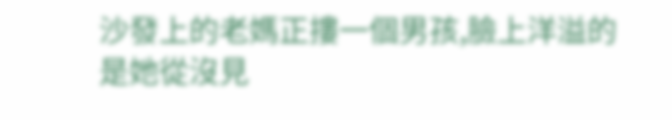沙發上的老媽正摟一個男孩,臉上洋溢的是她從沒見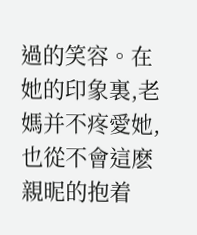過的笑容。在她的印象裏,老媽并不疼愛她,也從不會這麽親昵的抱着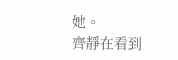她。
齊靜在看到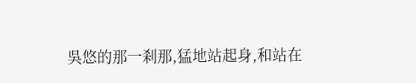吳悠的那一刹那,猛地站起身,和站在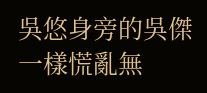吳悠身旁的吳傑一樣慌亂無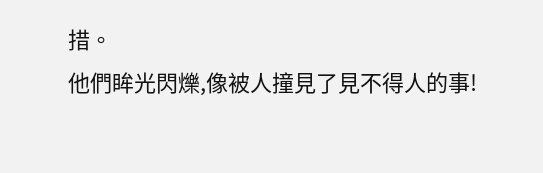措。
他們眸光閃爍,像被人撞見了見不得人的事!